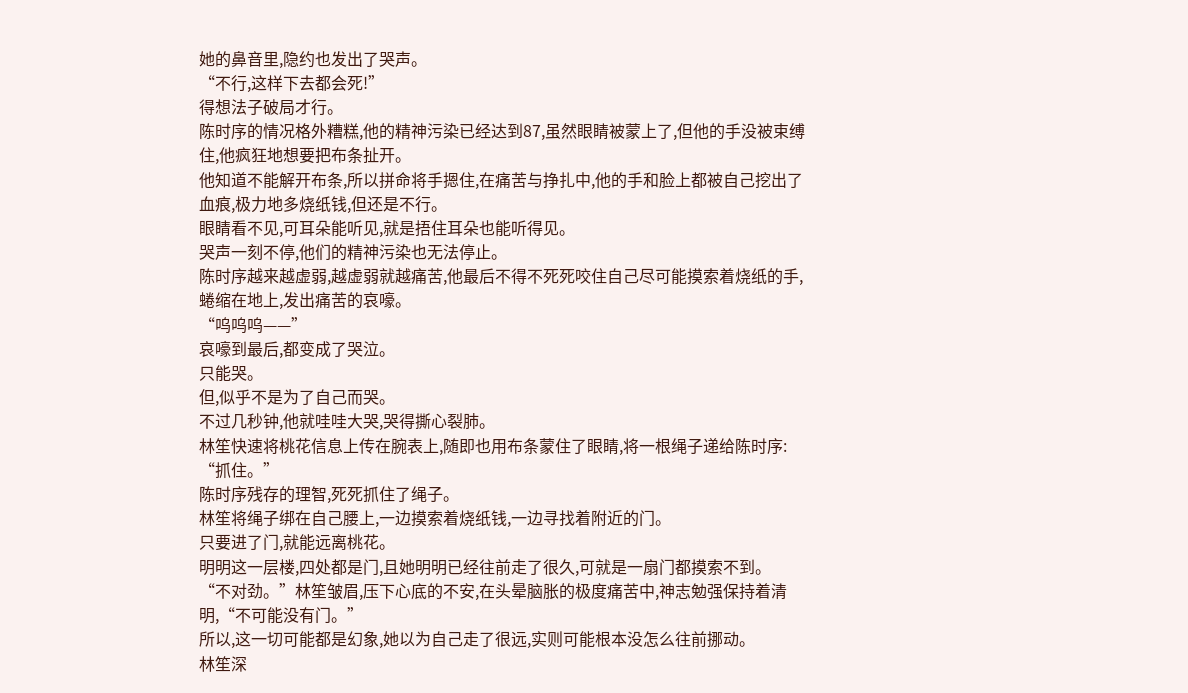她的鼻音里,隐约也发出了哭声。
“不行,这样下去都会死!”
得想法子破局才行。
陈时序的情况格外糟糕,他的精神污染已经达到87,虽然眼睛被蒙上了,但他的手没被束缚住,他疯狂地想要把布条扯开。
他知道不能解开布条,所以拼命将手摁住,在痛苦与挣扎中,他的手和脸上都被自己挖出了血痕,极力地多烧纸钱,但还是不行。
眼睛看不见,可耳朵能听见,就是捂住耳朵也能听得见。
哭声一刻不停,他们的精神污染也无法停止。
陈时序越来越虚弱,越虚弱就越痛苦,他最后不得不死死咬住自己尽可能摸索着烧纸的手,蜷缩在地上,发出痛苦的哀嚎。
“呜呜呜——”
哀嚎到最后,都变成了哭泣。
只能哭。
但,似乎不是为了自己而哭。
不过几秒钟,他就哇哇大哭,哭得撕心裂肺。
林笙快速将桃花信息上传在腕表上,随即也用布条蒙住了眼睛,将一根绳子递给陈时序:
“抓住。”
陈时序残存的理智,死死抓住了绳子。
林笙将绳子绑在自己腰上,一边摸索着烧纸钱,一边寻找着附近的门。
只要进了门,就能远离桃花。
明明这一层楼,四处都是门,且她明明已经往前走了很久,可就是一扇门都摸索不到。
“不对劲。”林笙皱眉,压下心底的不安,在头晕脑胀的极度痛苦中,神志勉强保持着清明,“不可能没有门。”
所以,这一切可能都是幻象,她以为自己走了很远,实则可能根本没怎么往前挪动。
林笙深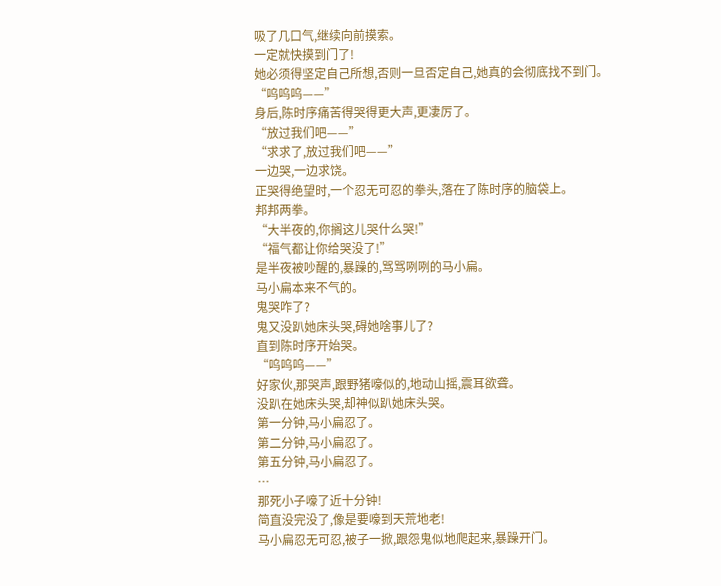吸了几口气,继续向前摸索。
一定就快摸到门了!
她必须得坚定自己所想,否则一旦否定自己,她真的会彻底找不到门。
“呜呜呜——”
身后,陈时序痛苦得哭得更大声,更凄厉了。
“放过我们吧——”
“求求了,放过我们吧——”
一边哭,一边求饶。
正哭得绝望时,一个忍无可忍的拳头,落在了陈时序的脑袋上。
邦邦两拳。
“大半夜的,你搁这儿哭什么哭!”
“福气都让你给哭没了!”
是半夜被吵醒的,暴躁的,骂骂咧咧的马小扁。
马小扁本来不气的。
鬼哭咋了?
鬼又没趴她床头哭,碍她啥事儿了?
直到陈时序开始哭。
“呜呜呜——”
好家伙,那哭声,跟野猪嚎似的,地动山摇,震耳欲聋。
没趴在她床头哭,却神似趴她床头哭。
第一分钟,马小扁忍了。
第二分钟,马小扁忍了。
第五分钟,马小扁忍了。
…
那死小子嚎了近十分钟!
简直没完没了,像是要嚎到天荒地老!
马小扁忍无可忍,被子一掀,跟怨鬼似地爬起来,暴躁开门。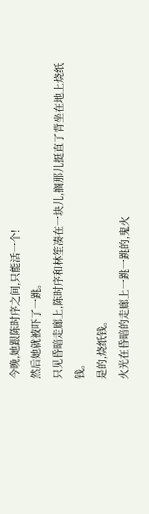今晚,她跟陈时序之间,只能活一个!
然后她就被吓了一跳。
只见昏暗走廊上,陈时序和林笙凑在一块儿,搁那儿挺直了背坐在地上烧纸钱。
是的,烧纸钱。
火光在昏暗的走廊上一跳一跳的,鬼火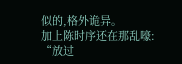似的,格外诡异。
加上陈时序还在那乱嚎:
“放过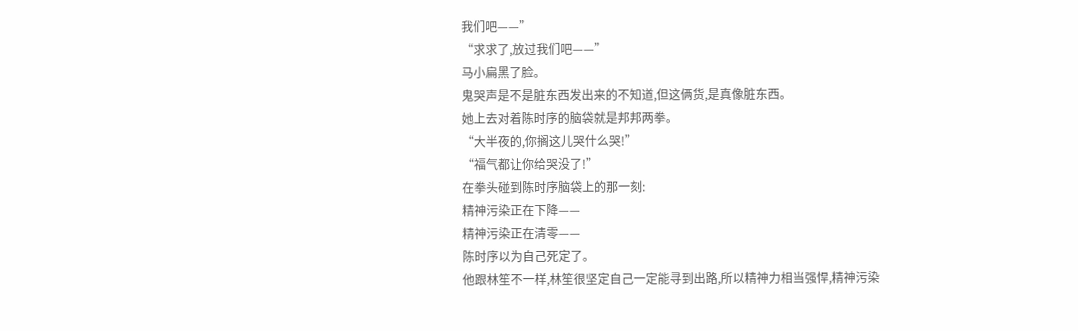我们吧——”
“求求了,放过我们吧——”
马小扁黑了脸。
鬼哭声是不是脏东西发出来的不知道,但这俩货,是真像脏东西。
她上去对着陈时序的脑袋就是邦邦两拳。
“大半夜的,你搁这儿哭什么哭!”
“福气都让你给哭没了!”
在拳头碰到陈时序脑袋上的那一刻:
精神污染正在下降——
精神污染正在清零——
陈时序以为自己死定了。
他跟林笙不一样,林笙很坚定自己一定能寻到出路,所以精神力相当强悍,精神污染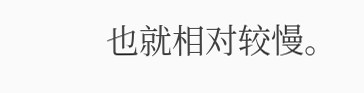也就相对较慢。